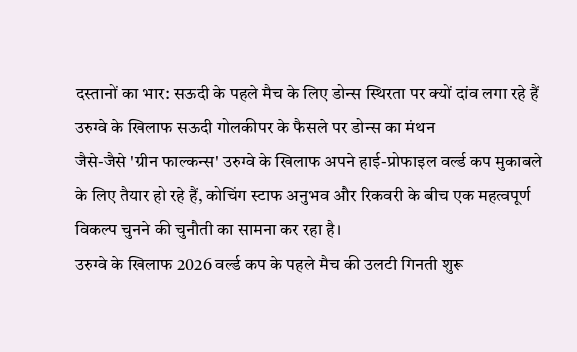दस्तानों का भार: सऊदी के पहले मैच के लिए डोन्स स्थिरता पर क्यों दांव लगा रहे हैं
उरुग्वे के खिलाफ सऊदी गोलकीपर के फैसले पर डोन्स का मंथन
जैसे-जैसे 'ग्रीन फाल्कन्स' उरुग्वे के खिलाफ अपने हाई-प्रोफाइल वर्ल्ड कप मुकाबले के लिए तैयार हो रहे हैं, कोचिंग स्टाफ अनुभव और रिकवरी के बीच एक महत्वपूर्ण विकल्प चुनने की चुनौती का सामना कर रहा है।
उरुग्वे के खिलाफ 2026 वर्ल्ड कप के पहले मैच की उलटी गिनती शुरू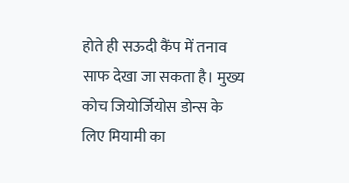होते ही सऊदी कैंप में तनाव साफ देखा जा सकता है। मुख्य कोच जियोर्जियोस डोन्स के लिए मियामी का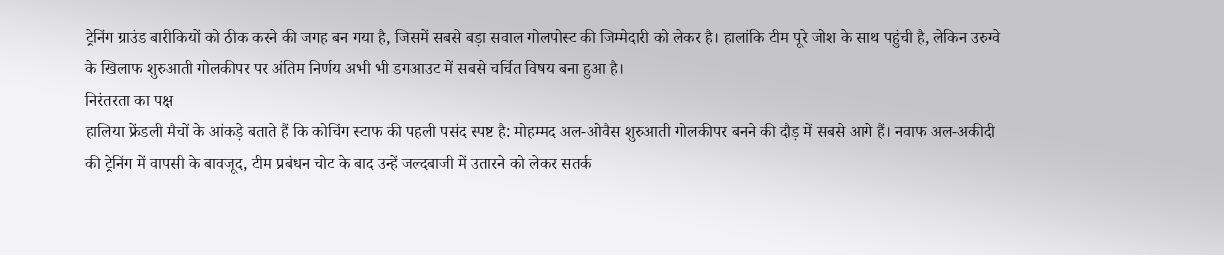ट्रेनिंग ग्राउंड बारीकियों को ठीक करने की जगह बन गया है, जिसमें सबसे बड़ा सवाल गोलपोस्ट की जिम्मेदारी को लेकर है। हालांकि टीम पूरे जोश के साथ पहुंची है, लेकिन उरुग्वे के खिलाफ शुरुआती गोलकीपर पर अंतिम निर्णय अभी भी डगआउट में सबसे चर्चित विषय बना हुआ है।
निरंतरता का पक्ष
हालिया फ्रेंडली मैचों के आंकड़े बताते हैं कि कोचिंग स्टाफ की पहली पसंद स्पष्ट है: मोहम्मद अल-ओवैस शुरुआती गोलकीपर बनने की दौड़ में सबसे आगे हैं। नवाफ अल-अकीदी की ट्रेनिंग में वापसी के बावजूद, टीम प्रबंधन चोट के बाद उन्हें जल्दबाजी में उतारने को लेकर सतर्क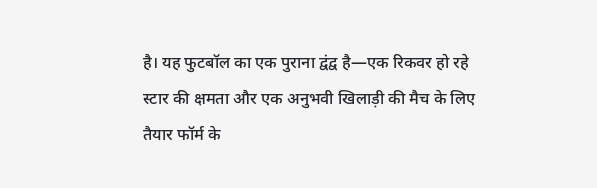है। यह फुटबॉल का एक पुराना द्वंद्व है—एक रिकवर हो रहे स्टार की क्षमता और एक अनुभवी खिलाड़ी की मैच के लिए तैयार फॉर्म के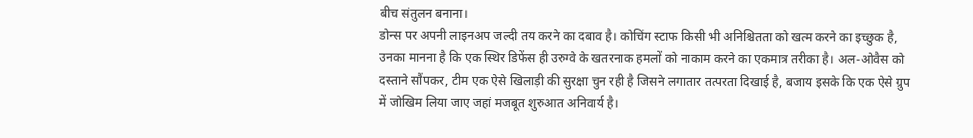बीच संतुलन बनाना।
डोन्स पर अपनी लाइनअप जल्दी तय करने का दबाव है। कोचिंग स्टाफ किसी भी अनिश्चितता को खत्म करने का इच्छुक है, उनका मानना है कि एक स्थिर डिफेंस ही उरुग्वे के खतरनाक हमलों को नाकाम करने का एकमात्र तरीका है। अल-ओवैस को दस्ताने सौंपकर, टीम एक ऐसे खिलाड़ी की सुरक्षा चुन रही है जिसने लगातार तत्परता दिखाई है, बजाय इसके कि एक ऐसे ग्रुप में जोखिम लिया जाए जहां मजबूत शुरुआत अनिवार्य है।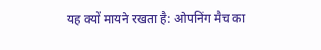यह क्यों मायने रखता है: ओपनिंग मैच का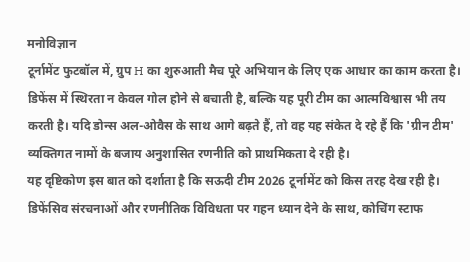मनोविज्ञान
टूर्नामेंट फुटबॉल में, ग्रुप H का शुरुआती मैच पूरे अभियान के लिए एक आधार का काम करता है। डिफेंस में स्थिरता न केवल गोल होने से बचाती है, बल्कि यह पूरी टीम का आत्मविश्वास भी तय करती है। यदि डोन्स अल-ओवैस के साथ आगे बढ़ते हैं, तो वह यह संकेत दे रहे हैं कि 'ग्रीन टीम' व्यक्तिगत नामों के बजाय अनुशासित रणनीति को प्राथमिकता दे रही है।
यह दृष्टिकोण इस बात को दर्शाता है कि सऊदी टीम 2026 टूर्नामेंट को किस तरह देख रही है। डिफेंसिव संरचनाओं और रणनीतिक विविधता पर गहन ध्यान देने के साथ, कोचिंग स्टाफ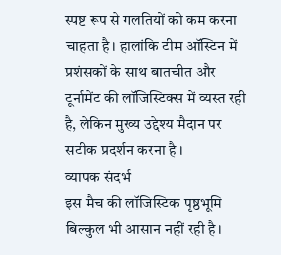स्पष्ट रूप से गलतियों को कम करना चाहता है। हालांकि टीम ऑस्टिन में प्रशंसकों के साथ बातचीत और टूर्नामेंट की लॉजिस्टिक्स में व्यस्त रही है, लेकिन मुख्य उद्देश्य मैदान पर सटीक प्रदर्शन करना है।
व्यापक संदर्भ
इस मैच की लॉजिस्टिक पृष्ठभूमि बिल्कुल भी आसान नहीं रही है।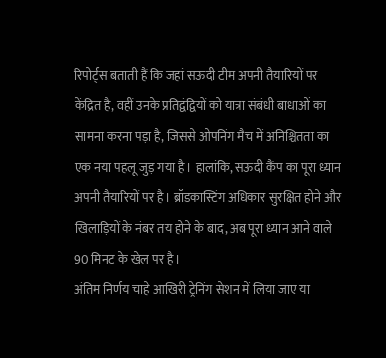रिपोर्ट्स बताती हैं कि जहां सऊदी टीम अपनी तैयारियों पर केंद्रित है, वहीं उनके प्रतिद्वंद्वियों को यात्रा संबंधी बाधाओं का सामना करना पड़ा है, जिससे ओपनिंग मैच में अनिश्चितता का एक नया पहलू जुड़ गया है। हालांकि, सऊदी कैंप का पूरा ध्यान अपनी तैयारियों पर है। ब्रॉडकास्टिंग अधिकार सुरक्षित होने और खिलाड़ियों के नंबर तय होने के बाद, अब पूरा ध्यान आने वाले 90 मिनट के खेल पर है।
अंतिम निर्णय चाहे आखिरी ट्रेनिंग सेशन में लिया जाए या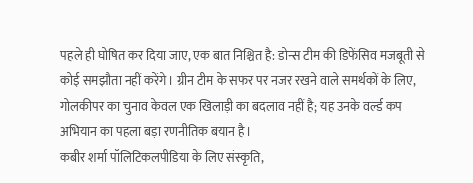पहले ही घोषित कर दिया जाए, एक बात निश्चित है: डोन्स टीम की डिफेंसिव मजबूती से कोई समझौता नहीं करेंगे। ग्रीन टीम के सफर पर नजर रखने वाले समर्थकों के लिए, गोलकीपर का चुनाव केवल एक खिलाड़ी का बदलाव नहीं है; यह उनके वर्ल्ड कप अभियान का पहला बड़ा रणनीतिक बयान है।
कबीर शर्मा पॉलिटिकलपीडिया के लिए संस्कृति,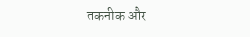तकनीक और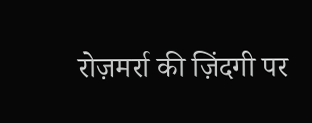रोज़मर्रा की ज़िंदगी पर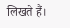लिखते हैं।